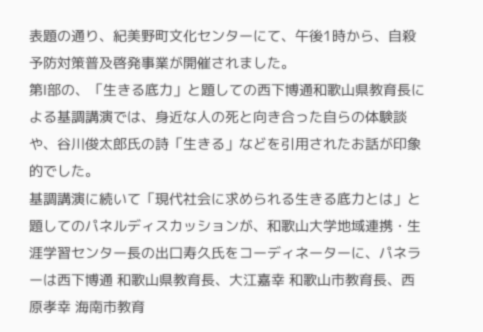表題の通り、紀美野町文化センターにて、午後1時から、自殺予防対策普及啓発事業が開催されました。
第Ⅰ部の、「生きる底力」と題しての西下博通和歌山県教育長による基調講演では、身近な人の死と向き合った自らの体験談や、谷川俊太郎氏の詩「生きる」などを引用されたお話が印象的でした。
基調講演に続いて「現代社会に求められる生きる底力とは」と題してのパネルディスカッションが、和歌山大学地域連携・生涯学習センター長の出口寿久氏をコーディネーターに、パネラーは西下博通 和歌山県教育長、大江嘉幸 和歌山市教育長、西原孝幸 海南市教育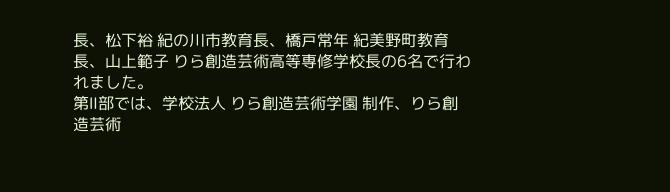長、松下裕 紀の川市教育長、橋戸常年 紀美野町教育長、山上範子 りら創造芸術高等専修学校長の6名で行われました。
第Ⅱ部では、学校法人 りら創造芸術学園 制作、りら創造芸術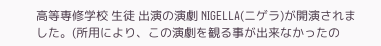高等専修学校 生徒 出演の演劇 NIGELLA(ニゲラ)が開演されました。(所用により、この演劇を観る事が出来なかったの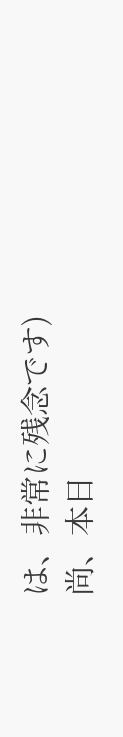は、非常に残念です)
尚、本日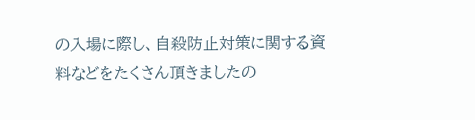の入場に際し、自殺防止対策に関する資料などをたくさん頂きましたの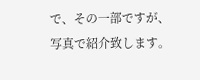で、その一部ですが、写真で紹介致します。